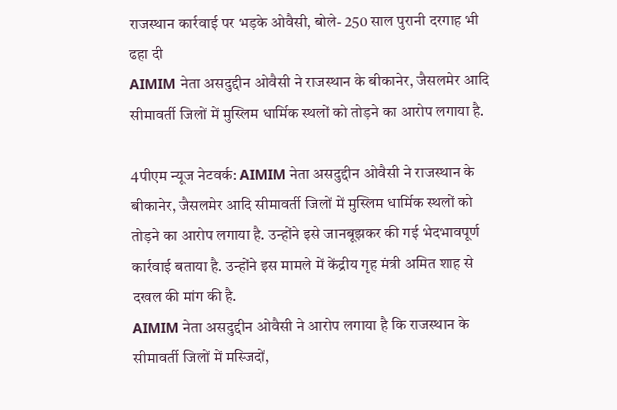राजस्थान कार्रवाई पर भड़के ओवैसी, बोले- 250 साल पुरानी दरगाह भी ढहा दी
AIMIM नेता असदुद्दीन ओवैसी ने राजस्थान के बीकानेर, जैसलमेर आदि सीमावर्ती जिलों में मुस्लिम धार्मिक स्थलों को तोड़ने का आरोप लगाया है.

4पीएम न्यूज नेटवर्क: AIMIM नेता असदुद्दीन ओवैसी ने राजस्थान के बीकानेर, जैसलमेर आदि सीमावर्ती जिलों में मुस्लिम धार्मिक स्थलों को तोड़ने का आरोप लगाया है. उन्होंने इसे जानबूझकर की गई भेदभावपूर्ण कार्रवाई बताया है. उन्होंने इस मामले में केंद्रीय गृह मंत्री अमित शाह से दखल की मांग की है.
AIMIM नेता असदुद्दीन ओवैसी ने आरोप लगाया है कि राजस्थान के सीमावर्ती जिलों में मस्जिदों,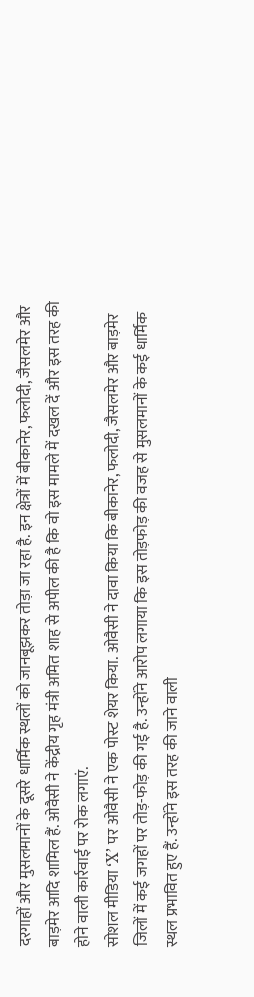दरगाहों और मुसलमानों के दूसरे धार्मिक स्थलों को जानबूझकर तोड़ा जा रहा है. इन क्षेत्रों में बीकानेर, फलोदी, जैसलमेर और बाड़मेर आदि शामिल हैं. ओवैसी ने केंद्रीय गृह मंत्री अमित शाह से अपील की है कि वो इस मामले में दखल दें और इस तरह की होने वाली कार्रवाई पर रोक लगाएं.
सोशल मीडिया ‘X’ पर ओवैसी ने एक पोस्ट शेयर किया. ओवैसी ने दावा किया कि बीकानेर, फलोदी, जैसलमेर और बाड़मेर जिलों में कई जगहों पर तोड़-फोड़ की गई है. उन्होंने आरोप लगाया कि इस तोड़फोड़ की वजह से मुसलमानों के कई धार्मिक स्थल प्रभावित हुए हैं. उन्होंने इस तरह की जाने वाली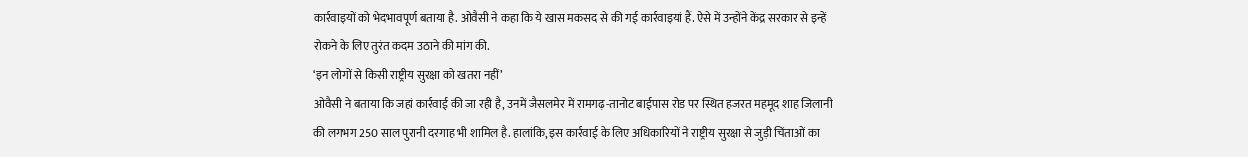कार्रवाइयों को भेदभावपूर्ण बताया है. ओवैसी ने कहा कि ये खास मकसद से की गई कार्रवाइयां हैं. ऐसे में उन्होंने केंद्र सरकार से इन्हें रोकने के लिए तुरंत कदम उठाने की मांग की.
‘इन लोगों से किसी राष्ट्रीय सुरक्षा को खतरा नहीं’
ओवैसी ने बताया कि जहां कार्रवाई की जा रही है, उनमें जैसलमेर में रामगढ़-तानोट बाईपास रोड पर स्थित हजरत महमूद शाह जिलानी की लगभग 250 साल पुरानी दरगाह भी शामिल है. हालांकि, इस कार्रवाई के लिए अधिकारियों ने राष्ट्रीय सुरक्षा से जुड़ी चिंताओं का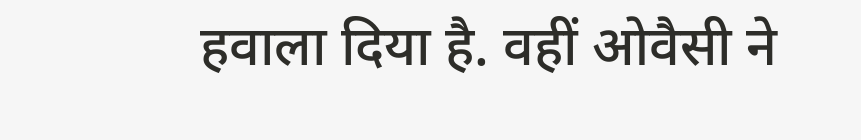हवाला दिया है. वहीं ओवैसी ने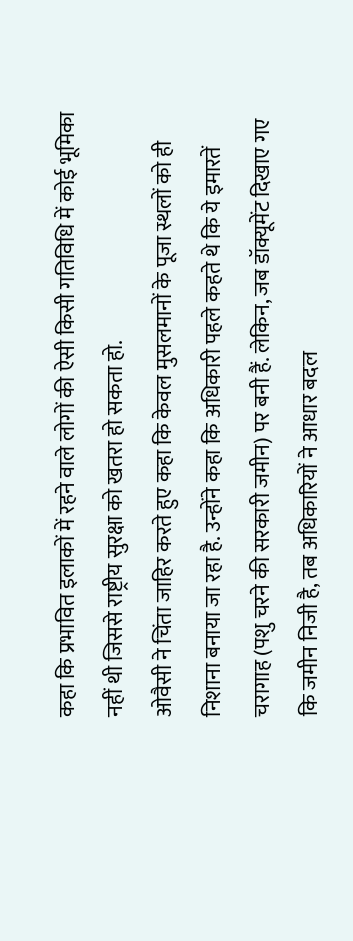कहा कि प्रभावित इलाकों में रहने वाले लोगों की ऐसी किसी गतिविधि में कोई भूमिका नहीं थी जिससे राष्ट्रीय सुरक्षा को खतरा हो सकता हो.
ओवैसी ने चिंता जाहिर करते हुए कहा कि केवल मुसलमानों के पूजा स्थलों को ही निशाना बनाया जा रहा है. उन्होंने कहा कि अधिकारी पहले कहते थे कि ये इमारतें चरागाह (पशु चरने की सरकारी जमीन) पर बनी हैं. लेकिन, जब डॉक्यूमेंट दिखाए गए कि जमीन निजी है, तब अधिकारियों ने आधार बदल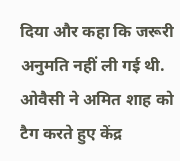दिया और कहा कि जरूरी अनुमति नहीं ली गई थी. ओवैसी ने अमित शाह को टैग करते हुए केंद्र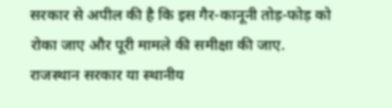सरकार से अपील की है कि इस गैर-कानूनी तोड़-फोड़ को रोका जाए और पूरी मामले की समीक्षा की जाए. राजस्थान सरकार या स्थानीय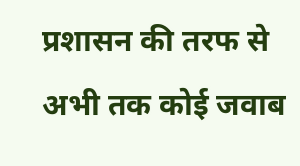प्रशासन की तरफ से अभी तक कोई जवाब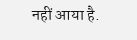नहीं आया है.